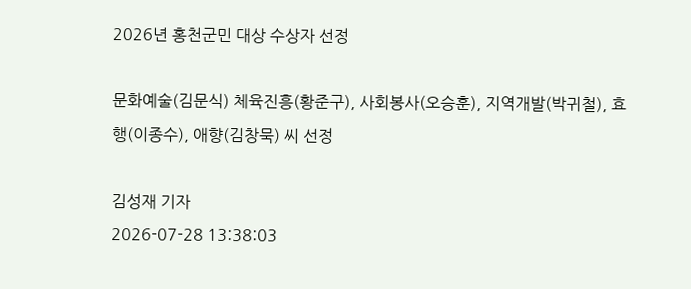2026년 홍천군민 대상 수상자 선정

문화예술(김문식) 체육진흥(황준구), 사회봉사(오승훈), 지역개발(박귀철), 효행(이종수), 애향(김창묵) 씨 선정

김성재 기자
2026-07-28 13:38:03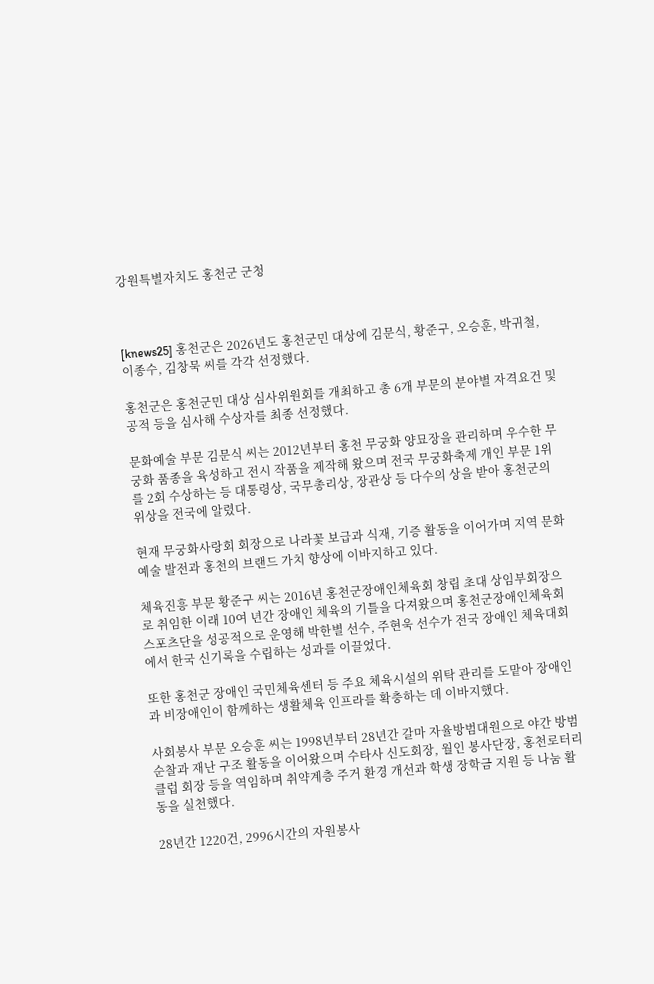강원특별자치도 홍천군 군청



[knews25] 홍천군은 2026년도 홍천군민 대상에 김문식, 황준구, 오승훈, 박귀철, 이종수, 김창묵 씨를 각각 선정했다.

홍천군은 홍천군민 대상 심사위원회를 개최하고 총 6개 부문의 분야별 자격요건 및 공적 등을 심사해 수상자를 최종 선정했다.

문화예술 부문 김문식 씨는 2012년부터 홍천 무궁화 양묘장을 관리하며 우수한 무궁화 품종을 육성하고 전시 작품을 제작해 왔으며 전국 무궁화축제 개인 부문 1위를 2회 수상하는 등 대통령상, 국무총리상, 장관상 등 다수의 상을 받아 홍천군의 위상을 전국에 알렸다.

현재 무궁화사랑회 회장으로 나라꽃 보급과 식재, 기증 활동을 이어가며 지역 문화예술 발전과 홍천의 브랜드 가치 향상에 이바지하고 있다.

체육진흥 부문 황준구 씨는 2016년 홍천군장애인체육회 창립 초대 상임부회장으로 취임한 이래 10여 년간 장애인 체육의 기틀을 다져왔으며 홍천군장애인체육회 스포츠단을 성공적으로 운영해 박한별 선수, 주현욱 선수가 전국 장애인 체육대회에서 한국 신기록을 수립하는 성과를 이끌었다.

또한 홍천군 장애인 국민체육센터 등 주요 체육시설의 위탁 관리를 도맡아 장애인과 비장애인이 함께하는 생활체육 인프라를 확충하는 데 이바지했다.

사회봉사 부문 오승훈 씨는 1998년부터 28년간 갈마 자율방범대원으로 야간 방범 순찰과 재난 구조 활동을 이어왔으며 수타사 신도회장, 월인 봉사단장, 홍천로터리클럽 회장 등을 역임하며 취약계층 주거 환경 개선과 학생 장학금 지원 등 나눔 활동을 실천했다.

28년간 1220건, 2996시간의 자원봉사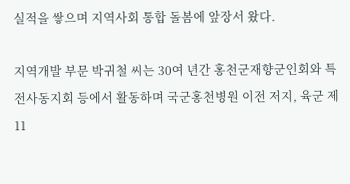실적을 쌓으며 지역사회 통합 돌봄에 앞장서 왔다.

지역개발 부문 박귀철 씨는 30여 년간 홍천군재향군인회와 특전사동지회 등에서 활동하며 국군홍천병원 이전 저지, 육군 제11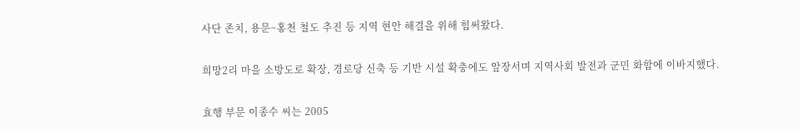사단 존치, 용문~홍천 철도 추진 등 지역 현안 해결을 위해 힘써왔다.

희망2리 마을 소방도로 확장, 경로당 신축 등 기반 시설 확충에도 앞장서며 지역사회 발전과 군민 화합에 이바지했다.

효행 부문 이종수 씨는 2005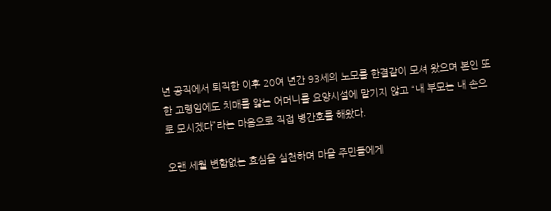년 공직에서 퇴직한 이후 20여 년간 93세의 노모를 한결같이 모셔 왔으며 본인 또한 고령임에도 치매를 앓는 어머니를 요양시설에 맡기지 않고 “내 부모는 내 손으로 모시겠다”라는 마음으로 직접 병간호를 해왔다.

오랜 세월 변함없는 효심을 실천하며 마을 주민들에게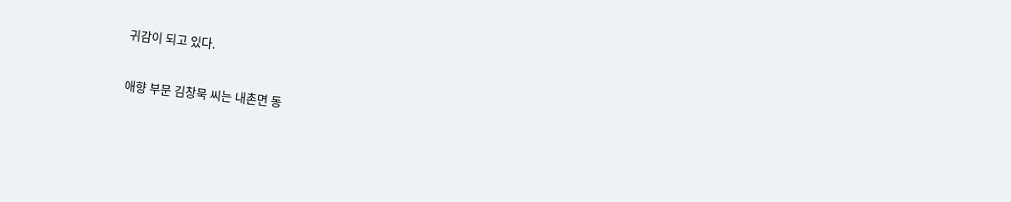귀감이 되고 있다.

애향 부문 김창묵 씨는 내촌면 동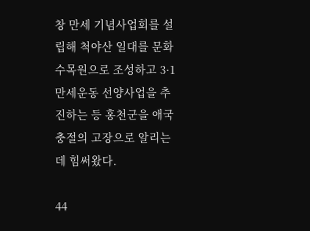창 만세 기념사업회를 설립해 척야산 일대를 문화수목원으로 조성하고 3·1만세운동 선양사업을 추진하는 등 홍천군을 애국 충절의 고장으로 알리는 데 힘써왔다.

44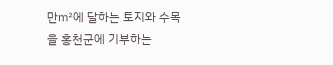만㎡에 달하는 토지와 수목을 홍천군에 기부하는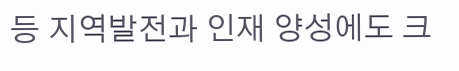등 지역발전과 인재 양성에도 크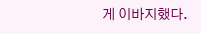게 이바지했다.